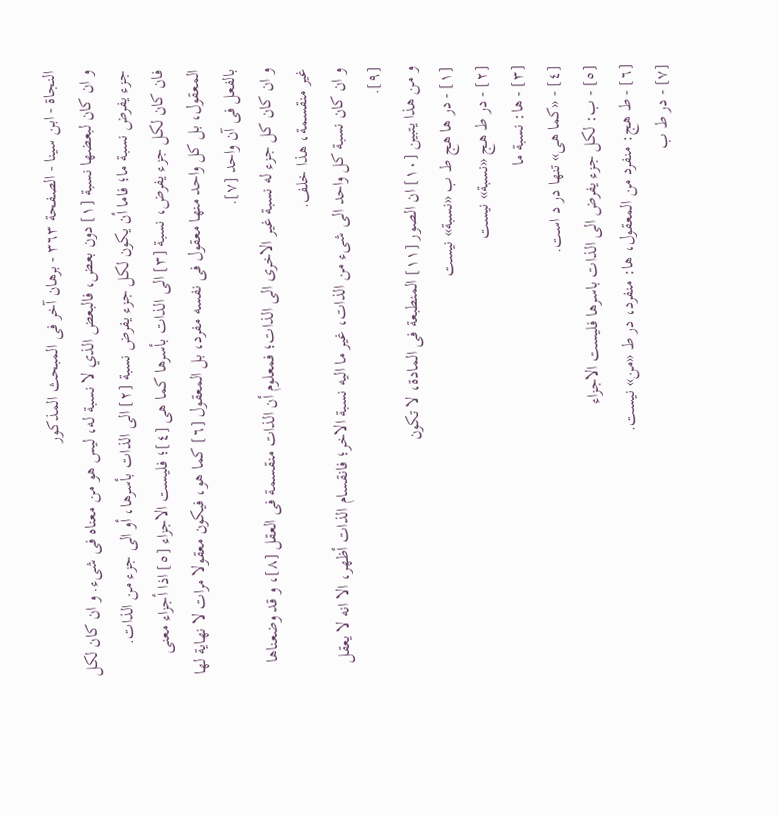النجاة - ابن سينا - الصفحة ٣٦٣ - برهان آخر فى المبحث المذكور
و ان كان لبعضها نسبة [١] دون بعض، فالبعض الذي لا نسبة له، ليس هو من معناه فى شىء. و ان كان لكل جزء يفرض نسبة ما؛ فاما أن يكون لكل جزء يفرض نسبة [٢] الى الذات بأسرها، أو الى جزء من الذات.
فان كان لكل جزء يفرض، نسبة [٣] الى الذات بأسرها كما هى [٤]؛ فليست الاجزاء [٥] اذا أجزاء معنى المعقول، بل كل واحد منها معقول فى نفسه مفرد، بل المعقول [٦] كما هو، فيكون معقولا مرات لا نهاية لها بالفعل فى آن واحد [٧].
و ان كان كل جزء له نسبة غير الاخرى الى الذات؛ فمعلوم أن الذات منقسمة فى العقل [٨]، و قد وضعناها غير منقسمة، هذا خلف.
و ان كان نسبة كل واحد الى شىء من الذات، غير ما اليه نسبة الاخر؛ فانقسام الذات أظهر، الا انه لا يعقل [٩].
و من هذا يتبين [١٠] ان الصور [١١] المنطبعة فى المادة، لا تكون
[١] - در ها هج ط ب «نسبة» نيست
[٢] - در ط هج «نسبة» نيست
[٣] - ها: نسبة ما
[٤] - «كما هى» تنها در د است.
[٥] - ب: لكل جزء يفرض الى الذات باسرها فليست الاجزاء
[٦] - ط هج: منفرد من المعقول، ها: منفرد، در ط «من» نيست.
[٧] - در ط ب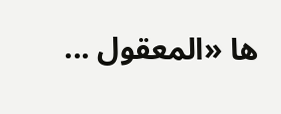ها «المعقول ...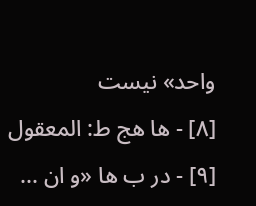واحد» نيست
[٨] - ها هج ط: المعقول
[٩] - در ب ها «و ان ...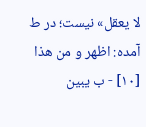لا يعقل» نيست؛ در ط آمده: اظهر و من هذا
[١٠] - ب يبين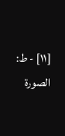[١١] - ط: الصورة